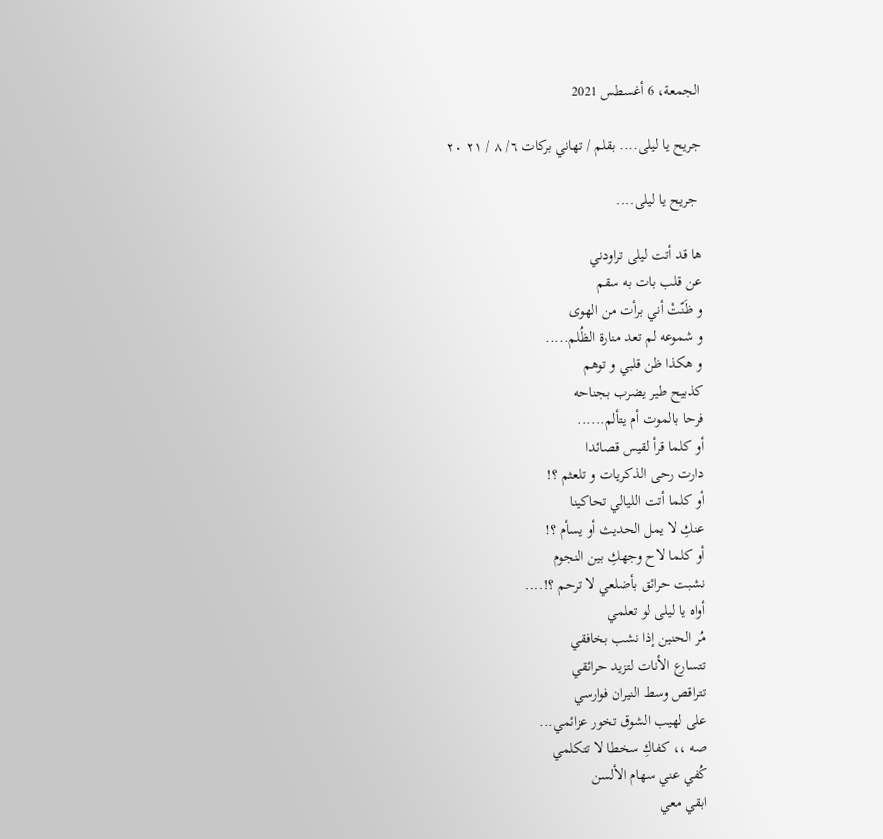الجمعة، 6 أغسطس 2021

جريح يا ليلى.... بقلم / تهاني بركات ٦/ ٨ / ٢١ ٢٠

 جريح يا ليلى....

ها قد أتت ليلى تراودني
عن قلب بات به سقم
و ظَنّتْ أني برأت من الهوى
و شموعه لم تعد منارة الظُلم.....
و هكذا ظن قلبي و توهم
كذبيح طير يضرب بجناحه
فرحا بالموت أم يتألم......
أو كلما قرأ لقيس قصائدا
دارت رحى الذكريات و تلعثم ؟!
أو كلما أتت الليالي تحاكينا
عنكِ لا يمل الحديث أو يسأم ؟!
أو كلما لاح وجهكِ بين النجوم
نشبت حرائق بأضلعي لا ترحم ؟!....
أواه يا ليلى لو تعلمي
مُر الحنين إذا نشب بخافقي
تتسارع الأنات لتزيد حرائقي
تتراقص وسط النيران فوارسي
على لهيب الشوق تخور عزائمي...
صه ،، كفاكِ سخطا لا تتكلمي
كُفي عني سهام الألسن
ابقي معي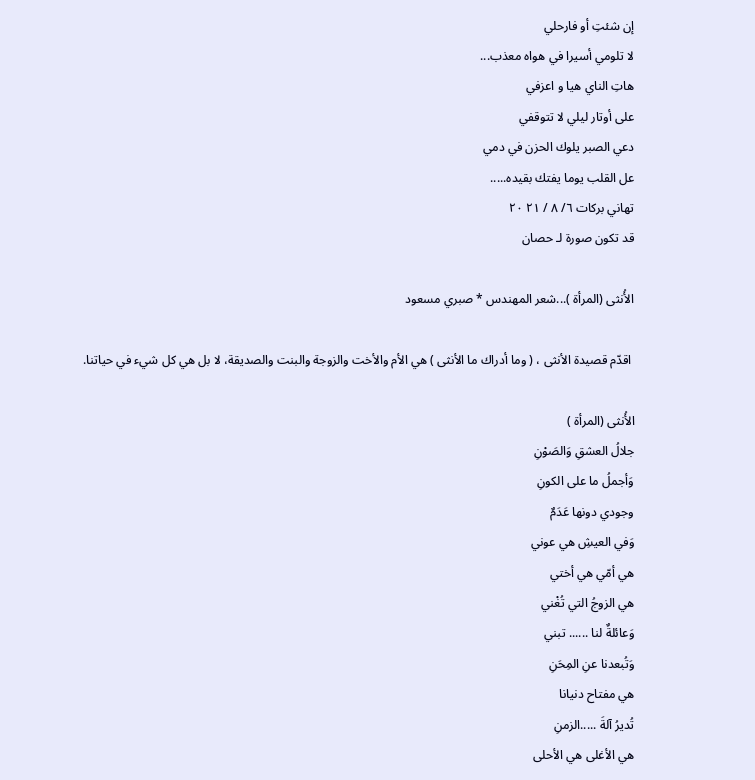إن شئتِ أو فارحلي
لا تلومي أسيرا في هواه معذب...
هاتِ الناي هيا و اعزفي
على أوتار ليلي لا تتوقفي
دعي الصبر يلوك الحزن في دمي
عل القلب يوما يفتك بقيده.....
تهاني بركات ٦/ ٨ / ٢١ ٢٠
قد تكون صورة لـ حصان

الأُنثى (المرأة )...شعر المهندس * صبري مسعود

 اقدّم قصيدة الأنثى ، ( وما أدراك ما الأنثى ) هي الأم والأخت والزوجة والبنت والصديقة، لا بل هي كل شيء في حياتنا.

الأُنثى (المرأة )
جلالُ العشقِ وَالصَوْنِ
وَأجملُ ما على الكونِ
وجودي دونها عَدَمٌ
وَفي العيشِ هي عوني
هي أمّي هي أختي
هي الزوجُ التي تُغْني
وَعائلةٌ لنا ...... تبني
وَتُبعدنا عنِ المِحَنِ
هي مفتاح دنيانا
تُديرُ آلةَ .....الزمنِ
هي الأغلى هي الأحلى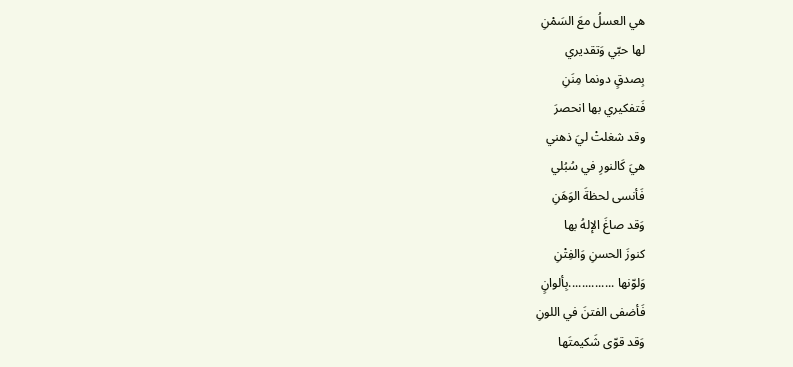هي العسلُ معَ السَمْنِ
لها حبّي وَتقديري
بِصدقٍ دونما مِنَنِ
فَتفكيري بها انحصرَ
وقد شغلتْ ليَ ذهني
هيَ كَالنورِ في سُبُلي
فَأنسى لحظةَ الوَهَنِ
وَقد صاغَ الإلهُ بها
كنوزَ الحسنِ وَالفِتْنِ
وَلوّنها ..............بِألوانٍ
فَأضفى الفتنَ في اللونِ
وَقد قوّى شَكيمتَها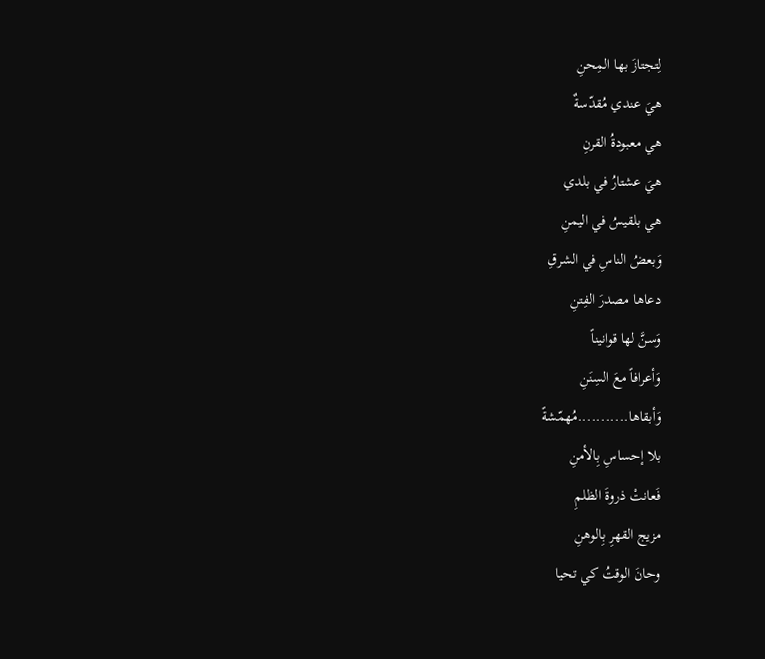لِتجتازَ بها المِحنِ
هيَ عندي مُقدّسةٌ
هي معبودةُ القرنِ
هيَ عشتارُ في بلدي
هي بلقيسُ في اليمنِ
وَبعضُ الناسِ في الشرقِ
دعاها مصدرَ الفِتنِ
وَسنَّ لها قوانيناً
وَأعرافاً معَ السِنَنِ
وَأبقاها...........مُهمّشةً
بلا إحساسِ بِالأمنِ
فَعانتْ ذروةَ الظلمِ
مزيج القهرِ بِالوهنِ
وحانَ الوقتُ كي تحيا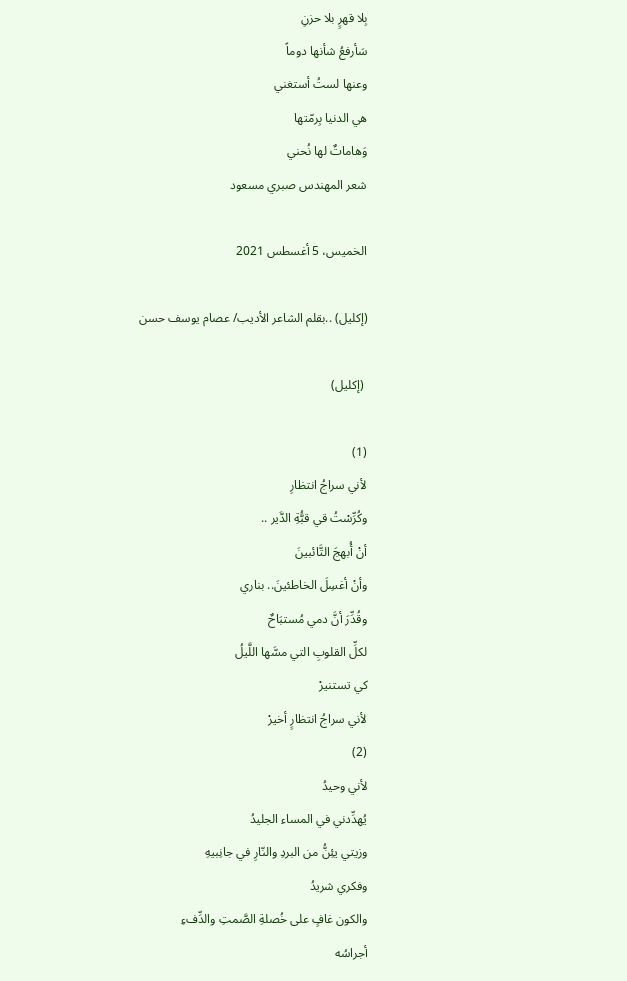بِلا قهرٍ بلا حزنِ
سَأرفعُ شأنها دوماً
وعنها لستُ أستغني
هي الدنيا بِرمّتها
وَهاماتٌ لها نُحني
شعر المهندس صبري مسعود

الخميس، 5 أغسطس 2021

(إكليل) ..بقلم الشاعر الأديب/ عصام يوسف حسن

 (إكليل)

(1)
لأني سراجُ انتظارِ
وكُرِّسْتُ قي قبَُّةِ الدَّير ..
أنْ أُبهجَ التَّائبينَ
وأنْ أغسِلَ الخاطئينَ.. بناري
وقُدِّرَ أنَّ دمي مُستبَاحٌ
لكلِّ القلوبِ التي مسَّها اللَّيلُ
كي تستنيرْ
لأني سراجُ انتظارٍ أخيرْ
(2)
لأني وحيدُ
يُهدِّدني في المساء الجليدُ
وزيتي يئِنُّ من البردِ والنّارِ في جانِبيهِ
وفكري شريدُ
والكون غافٍ على خُصلةِ الصَّمتِ والدِّفءِ
أجراسُه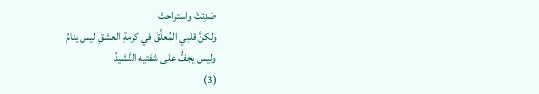صَدِئتْ واستراحتْ
ولكنَّ قلبي المُعلَّقَ في كرمةِ العشقِ ليس ينامُ
وليس يجفُّ على شفتيه النَّشيدُ
(3)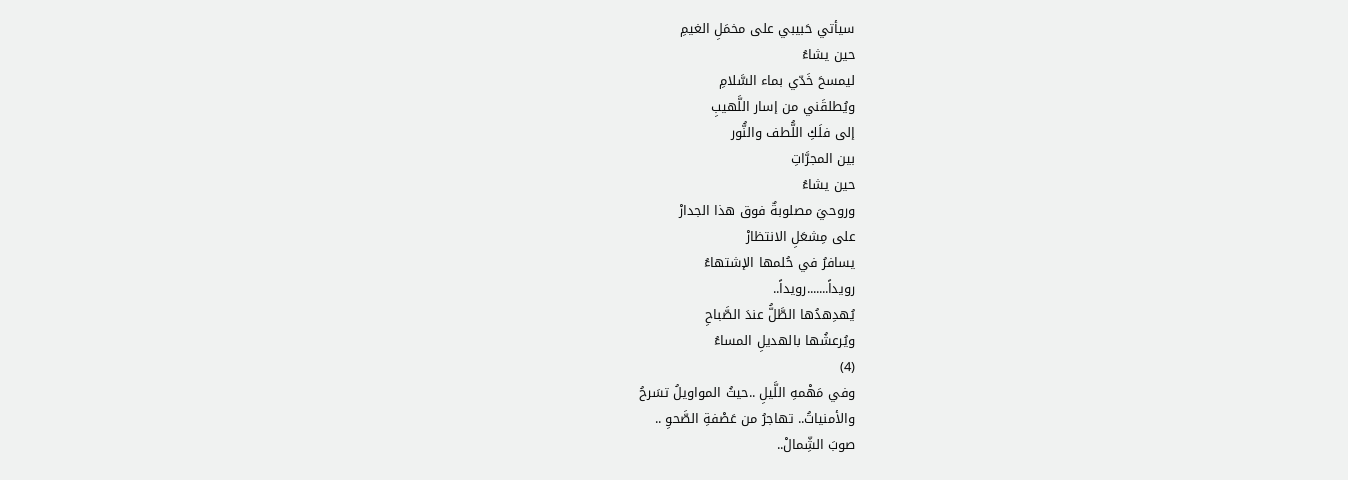سيأتي حَبيبي على مخمَلِ الغيمِ
حين يشاءُ
ليمسحَ خَدّي بماء السَّلامِ
ويُطلقَني من إسار اللَّهيبِ
إلى فلَكِ اللُّطف والنُّور
بين المجرَّاتِ
حين يشاءُ
وروحيَ مصلوبةٌ فوق هذا الجدارْ
على مِشعَلِ الانتظارْ
يسافرُ في حُلمها الإشتهاءُ
رويداً.......رويداً..
يُهدِهدُها الطَّلُّ عندَ الصَّباحِ
ويُرعشُها بالهديلِ المساءُ
(4)
وفي مَهْمهِ اللَّيلِ ..حيثُ المواويلُ تسَرحُ
والأمنياتُ.. تهاجرُ من عَصْفةِ الصَّحوِ ..
صوبَ الشِّمالْ..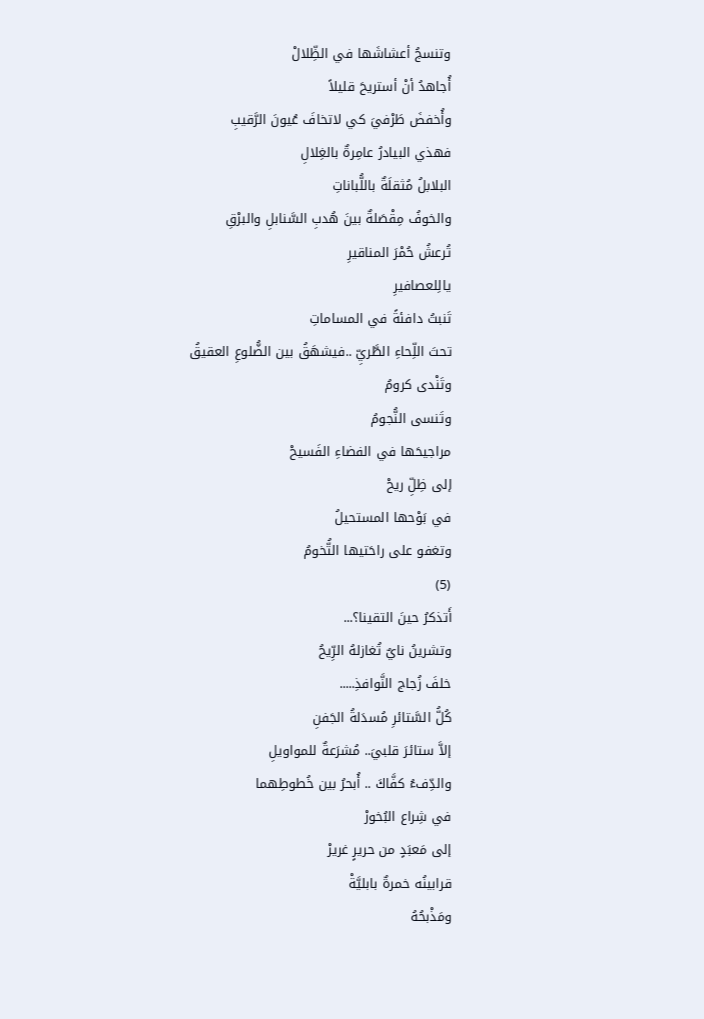وتنسجُ أعشاشَها في الظِّلالْ
أُجاهدُ أنْ أستريحَ قليلاً
وأُخفضَ طَرْفيَ كي لاتخافَ عُيونَ الرَّقيبِ
فهذي البيادرُ عامِرةٌ بالغِلالِ
البلابلُ مُثقلَةٌ باللُّباناتِ
والخوفُ مِقْصَلةٌ بينَ هُدبِ السَّنابلِ والبرْقِ
تُرعشُ حُمْرَ المناقيرِ
يالِلعصافيرِ
تَنبتُ دافئةً في المساماتِ
تحتَ اللِّحاءِ الطَّريِّ ..فيشهَقُ بين الضُّلوعِ العقيقُ
وتَنْدى كرومُ
وتَنسى النُّجومُ
مراجيحَها في الفضاءِ الفَسيحْ
إلى ظِلِّ ريحْ
في بَوْحها المستحيلُ
وتغفو على راحَتيها التُّخومُ
(5)
أَتذكرُ حينَ التقينا؟...
وتشرينُ نايٌ تُغازلهُ الرِّيحُ
خلفَ زُجاج النَّوافذِ.....
كُلُّ السَّتائرِ مُسدَلةُ الجَفنِ
إلاَّ ستائرَ قلبيَ.. مُشرَعةٌ للمواويلِ
والدِّفءُ كفَّاكَ .. أُبحرُ بين خُطوطِهما
في شِراع البُخورْ
إلى مَعبَدٍ من حريرٍ غريرْ
قرابينُه خمرةٌ بابليَّةْ
ومَذْبحُهُ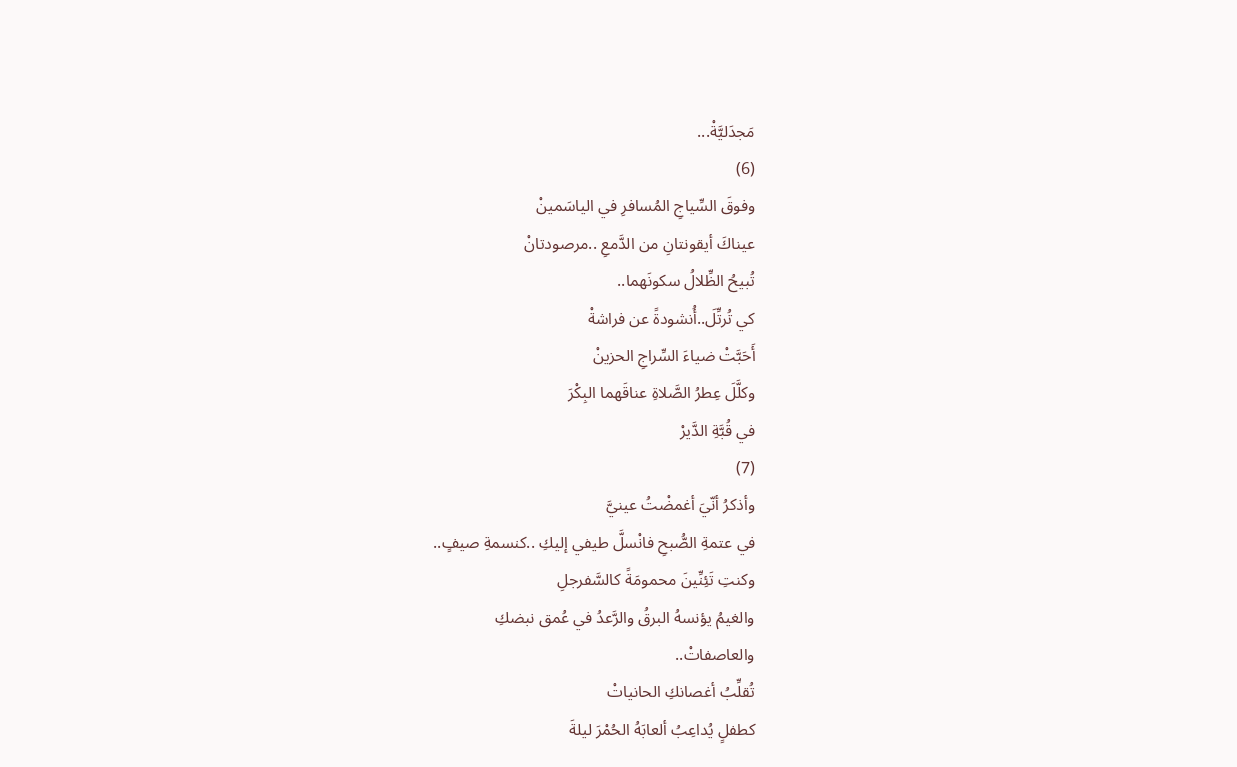مَجدَليَّةْ...
(6)
وفوقَ السِّياجِ المُسافرِ في الياسَمينْ
عيناكَ أيقونتانِ من الدَّمعِ ..مرصودتانْ
تُبيحُ الظِّلالُ سكونَهما..
كي تُرتِّلَ..أُنشودةً عن فراشةْ
أَحَبَّتْ ضياءَ السِّراجِ الحزينْ
وكلَّلَ عِطرُ الصَّلاةِ عناقَهما البِكْرَ
في قُبَّةِ الدَّيرْ
(7)
وأذكرُ أنّيَ أغمضْتُ عينيَّ
في عتمةِ الصُّبحِ فانْسلَّ طيفي إليكِ ..كنسمةِ صيفٍ..
وكنتِ تَئِنِّينَ محمومَةً كالسَّفرجلِ
والغيمُ يؤنسهُ البرقُ والرَّعدُ في عُمق نبضكِ
والعاصفاتْ..
تُقلِّبُ أغصانكِ الحانياتْ
كطفلٍ يُداعِبُ ألعابَهُ الحُمْرَ ليلةَ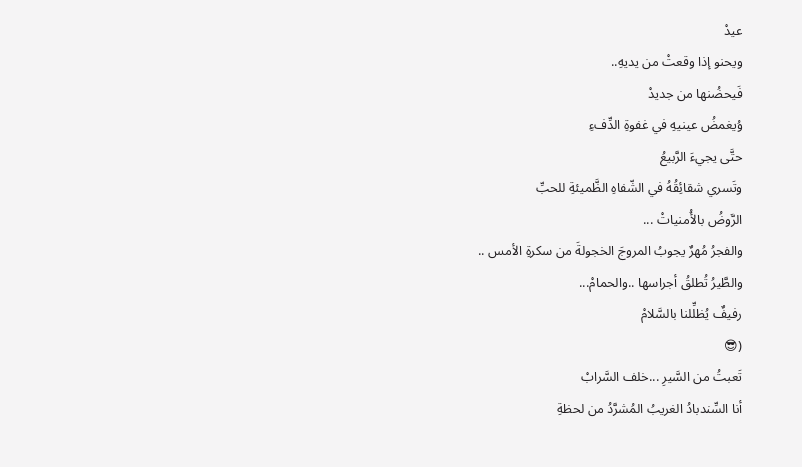عيدْ
ويحنو إذا وقعتْ من يديهِ..
فَيحضُنها من جديدْ
وُيغمضُ عينيهِ في غفوةِ الدِّفءِ
حتَّى يجيءَ الرَّبيعُ
وتَسري شقائِقُهُ في الشّفاهِ الظَّميئةِ للحبِّ
الرَّوضُ بالأُمنياتْ ...
والفجرُ مُهرٌ يجوبُ المروجَ الخجولةَ من سكرةِ الأمس ..
والطَّيرُ تُطلقُ أجراسها ..والحمامْ...
رفيفٌ يُظلِّلنا بالسَّلامْ
(😎
تَعبتُ من السَّيرِ ...خلف السَّرابْ
أنا السِّندبادُ الغريبُ المُشرَّدُ من لحظةِ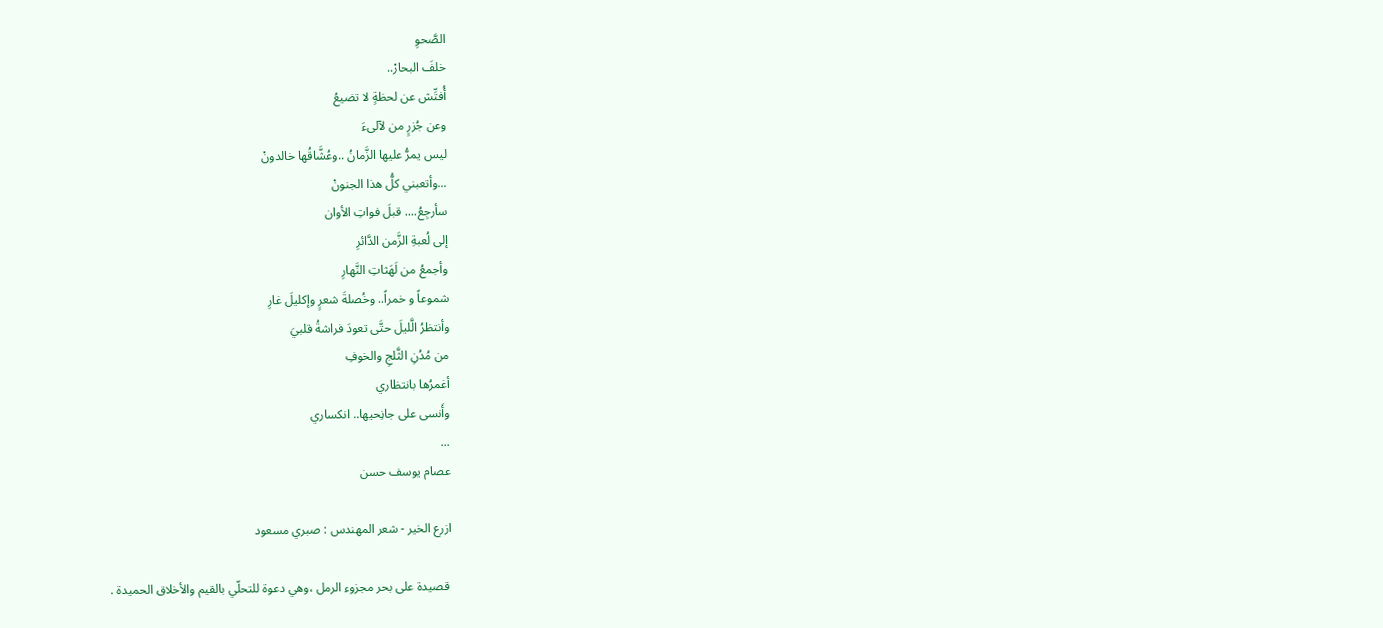الصَّحوِ
خلفَ البحارْ..
أُفتِّش عن لحظةٍ لا تضيعُ
وعن جُزرٍ من لآلىءَ
ليس يمرُّ عليها الزَّمانُ ..وعُشَّاقُها خالدونْ
...وأتعبني كلُّ هذا الجنونْ
سأرجِعُ.... قبلَ فواتِ الأوان
إلى لُعبةِ الزَّمن الدَّائرِ
وأجمعُ من لَهَثاتِ النَّهارِ
شموعاً و خمراً.. وخُصلةَ شعرٍ وإكليلَ غارِ
وأنتظرُ الَّليلَ حتَّى تعودَ فراشةُ قلبيَ
من مُدُنِ الثَّلجِ والخوفِ
أغمرُها بانتظاري
وأَنسى على جانِحيها.. انكساري
...
عصام يوسف حسن

ازرع الخير - شعر المهندس : صبري مسعود

 قصيدة على بحر مجزوء الرمل ،وهي دعوة للتحلّي بالقيم والأخلاق الحميدة .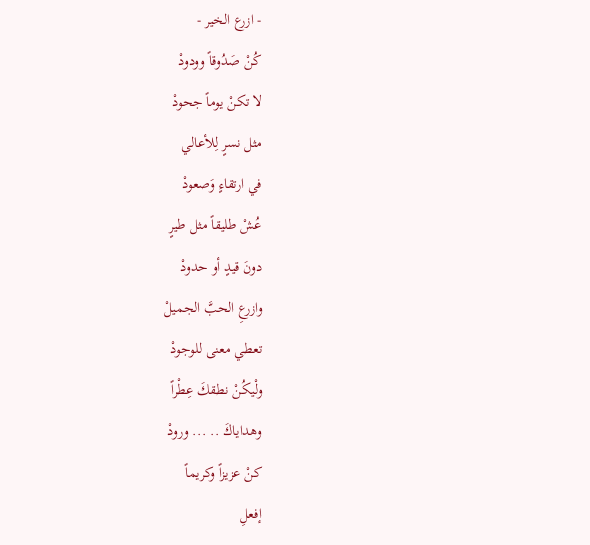- ازرع الخير -
كُنْ صَدُوقاً وودودْ
لا تكنْ يوماً جحودْ
مثل نسرٍ لِلأعالي
في ارتقاءٍ وَصعودْ
عُشْ طليقاً مثل طيرٍ
دونَ قيدٍ أو حدودْ
وازرعِ الحبَّ الجميلْ
تعطي معنى للوجودْ
ولْيكُنْ نطقكَ عِطْراً
وهداياكَ .. ... ورودْ
كنْ عزيزاً وكريماً
إفعلِ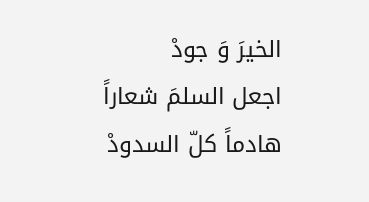الخيرَ وَ جودْ
اجعل السلمَ شعاراً
هادماً كلّ السدودْ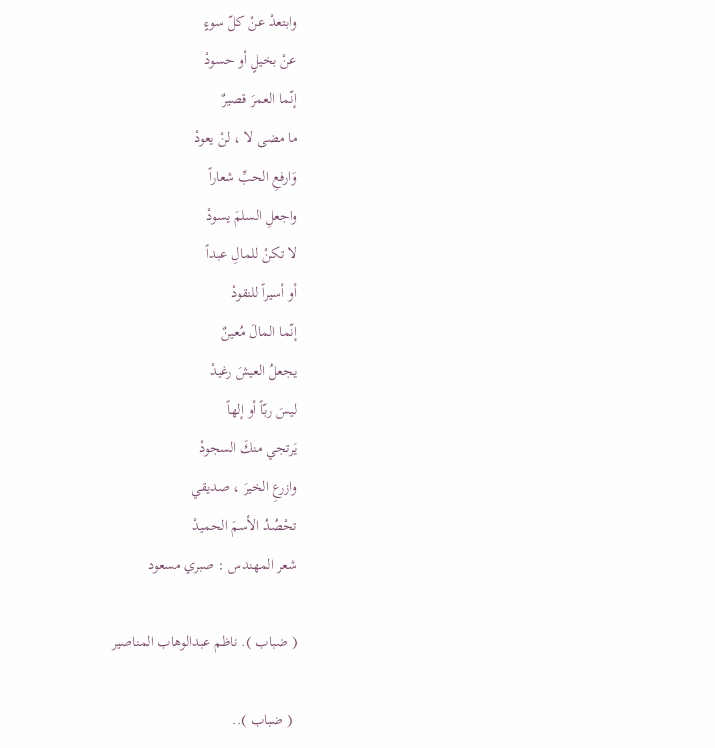وابتعدْ عنْ كلّ سوءٍ
عنْ بخيلٍ أو حسودْ
إنّما العمرَ قصيرٌ
ما مضى لا ، لنْ يعودْ
وَارفعِ الحبِّ شعاراً
واجعلِ السلمَ يسودْ
لا تكنْ للمالِ عبداً
أو أسيراً للنقودْ
إنّما المالَ مُعينٌ
يجعلُ العيشَ رغيدْ
ليسَ ربّاً أو إلهاً
يَرتجي منكَ السجودْ
وازرعِ الخيرَ ، صديقي
تحْصُدُ الأسمَ الحميدْ
شعر المهندس : صبري مسعود

( ضباب ). ناظم عبدالوهاب المناصير

 ( ضباب )..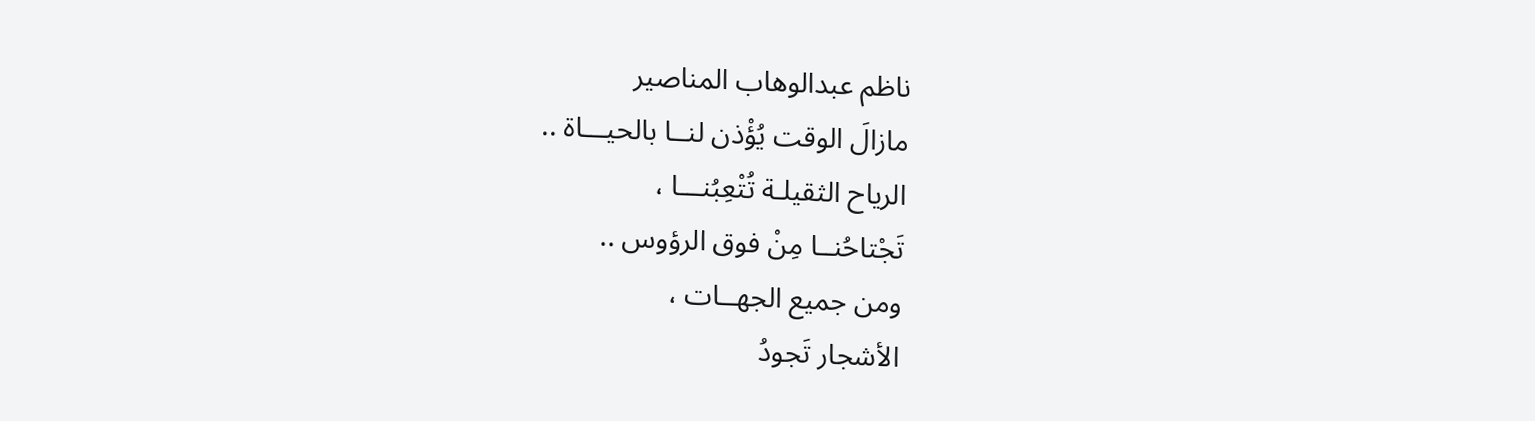ناظم عبدالوهاب المناصير
مازالَ الوقت يُؤْذن لنــا بالحيـــاة ..
الرياح الثقيلـة تُتْعِبُنـــا ،
تَجْتاحُنــا مِنْ فوق الرؤوس ..
ومن جميع الجهــات ،
الأشجار تَجودُ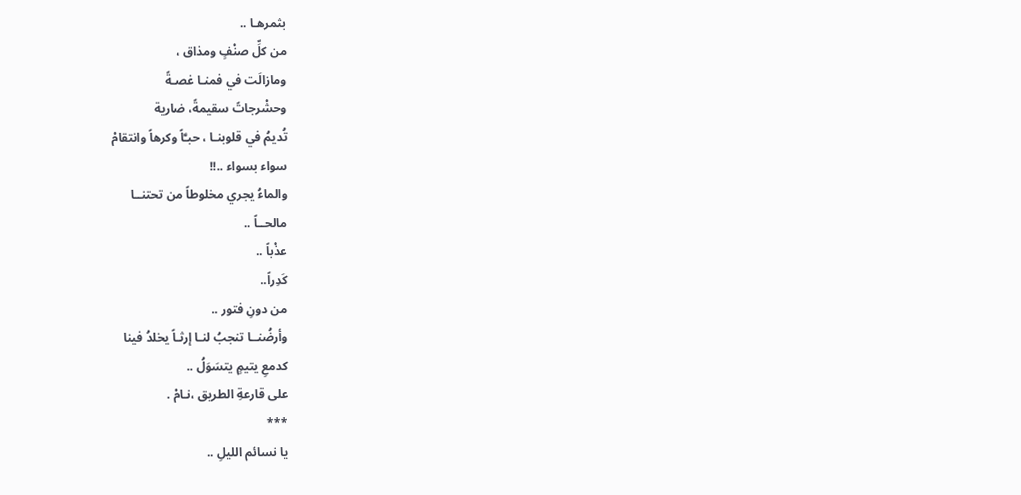بثمرهـا ..
من كلِّ صنْفٍ ومذاق ،
ومازالَت في فمنـا غصـةً
وحشْرجاتً سقيمةً، ضارية
تُديمُ في قلوبنـا ، حبـَّاً وكرهاً وانتقامْ
سواء بسواء ..!!
والماءُ يجري مخلوطاً من تحتنــا
مالحــاً ..
عذْباً ..
كَدِراً..
من دونِ فتور ..
وأرضُنــا تنجبُ لنـا إرثـاً يخلدُ فينا
كدمعِ يتيمٍ يتسَوَلُ ..
على قارعةِ الطريق ،نـامْ .
***
يا نسائم الليلِ ..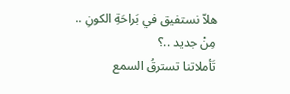هلاّ نستفيق في بَراحَةِ الكونِ ..
مِنْ جديد ..؟
تَأملاتنا تسترقُ السمع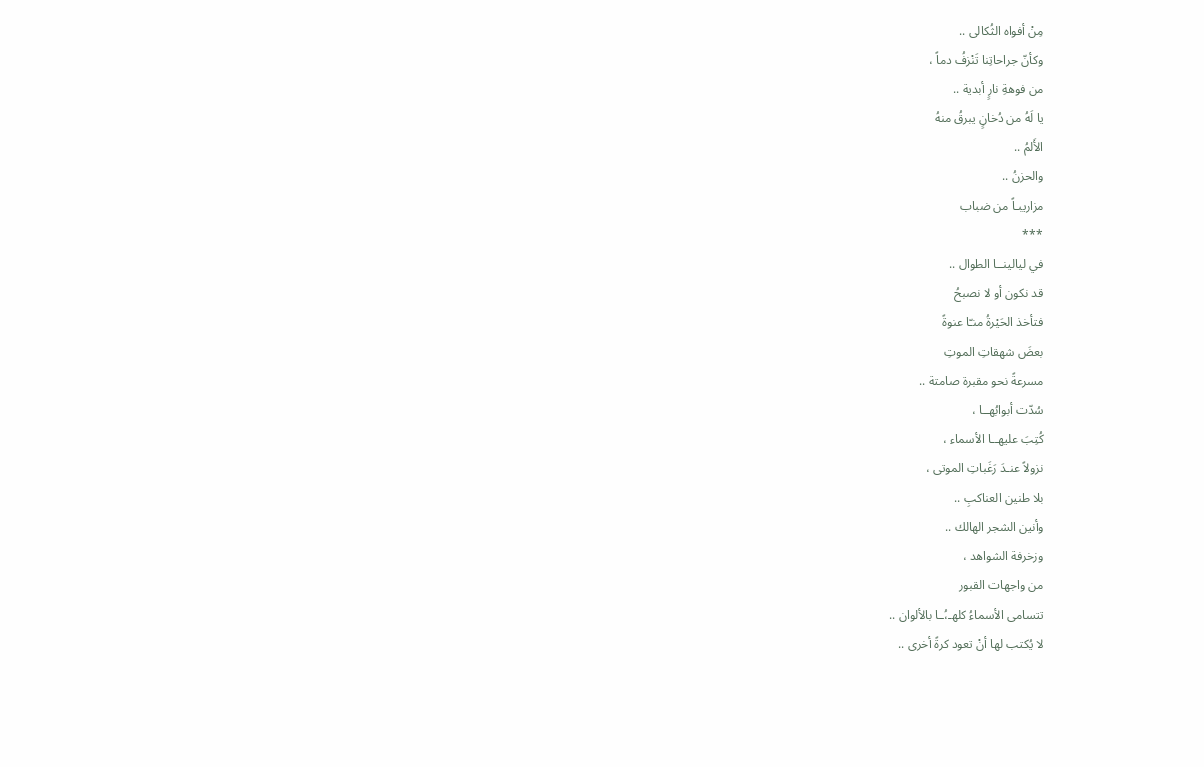مِنْ أفواه الثُكالى ..
وكأنّ جراحاتِنا تَنْزفُ دماً ،
من فوهةِ نارٍ أبدية ..
يا لَهُ من دُخانٍ يبرقُ منهُ
الأَلمُ ..
والحزنُ ..
مزاريبـاً من ضباب
***
في ليالينــا الطوال ..
قد نكون أو لا نصبحُ
فتأخذ الحَيْرةُ منـّا عنوةً
بعضَ شهقاتِ الموتِ
مسرعةً نحو مقبرة صامتة ..
سُدّت أبوابُهــا ،
كُتِبَ عليهــا الأسماء ،
نزولاً عنـدَ رَغَباتِ الموتى ،
بلا طنين العناكبِ ..
وأنين الشجر الهالك ..
وزخرفة الشواهد ،
من واجهات القبور
تتسامى الأسماءُ كلهـ،ُـا بالألوان ..
لا يُكتب لها أنْ تعود كرةً أخرى ..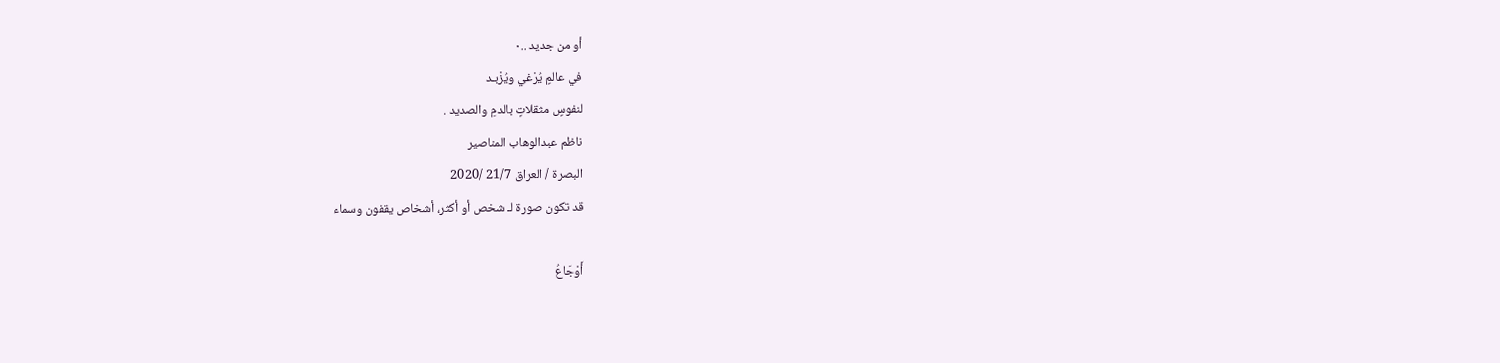أو من جديد ..٠
في عالمٍ يُرْغي ويُزْبـد
لنفوسٍ مثقلاتٍ بالدمِ والصديد .
ناظم عبدالوهاب المناصير
البصرة / العراق 21/7 /2020
قد تكون صورة لـ شخص أو أكثر، أشخاص يقفون وسماء

أَوْجَاعُ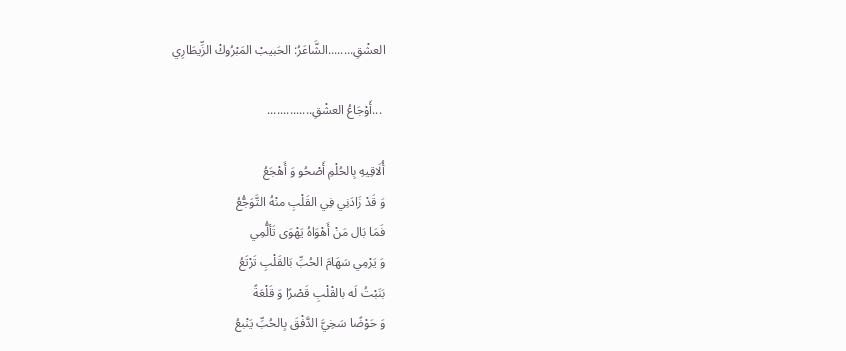العشْقِ........الشَّاعَرُ: الحَبيبْ المَبْرُوكْ الزِّيطَارِي

 ...أَوْجَاعُ العشْقِ..............

أُلَاقِيهِ بِالحُلْمِ أَصْحُو وَ أَهْجَعُ
وَ قَدْ زَادَنِي فِي القَلْبِ منْهُ التَّوَجُّعُ
فَمَا بَال مَنْ أَهْوَاهُ يَهْوَى تَألُّمِي
وَ يَرْمِي سَهَامَ الحُبِّ بَالقَلْبِ تَرْتَعُ
بَنَبْتُ لَه بالقْلْبِ قَصْرًا وَ قَلْعَةً
وَ حَوْضًا سَخِيَّ الدَّفْقَ بِالحُبِّ يَنْبعُ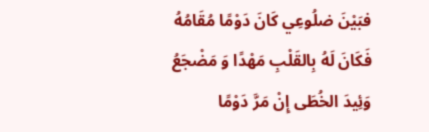فبَيْنَ ضلُوعِي كَانَ دَوْمًا مُقَامُهُ
فَكَانَ لَهُ بِالقَلْبِ مَهْدًا وَ مَضْجَعُ
وَئِيدَ الخُطَى إِنْ مَرَّ دَوْمًا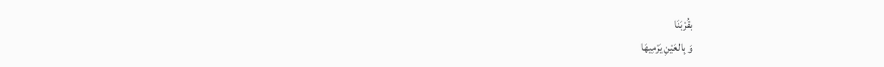بقُرْبَنَا
وَ بِالعَيْنِ يَرْمِيهَا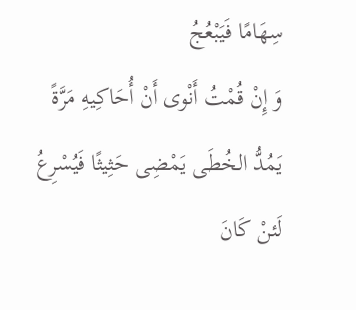سِهَامًا فَيَبْعُجُ
وَ إِنْ قُمْتُ أَنْوى أَنْ أُحَاكِيهِ مَرَّةً
يَمُدُّ الخُطَى يَمْضِى حَثِيثًا فَيُسْرِعُ
لَئنْ كَانَ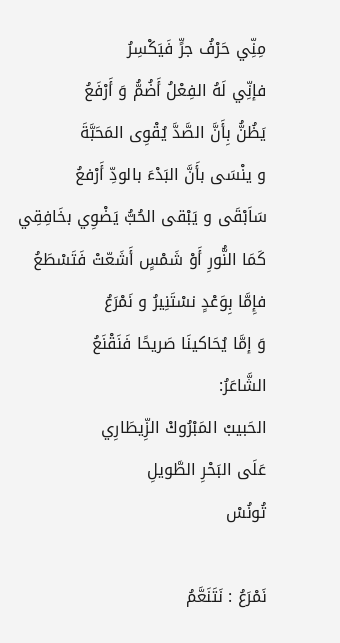مِنِّي حَرْفُ جرٍّ فَيَكْسِرُ
فإنِّي لَهُ الفِعْلُ أَضُمُّ وَ أَرْفَعُ
يَظُنُّ بِأَنَّ الصَّدَّ يُقْوِى المَحَبَّةَ
و ينْسَى بأَنَّ البَدْءَ بالودِّ أَرْفعُ
سَاَبْقَى و يَبْقى الحُبُّ يَضْوِي بخَافِقِي
كَمَا النُّورِ أَوْ شَمْسٍ أَشَعّتْ فَتَسْطَعُ
فإِمَّا بِوَعْدٍ نسْتَنِيرُ و نَمْرَعُ
وَ إمَّا يُحَاكينَا صَريحًا فَنَقْنَعُ
الشَّاعَرُ:
الحَبيبْ المَبْرُوكْ الزِّيطَارِي
عَلَى البَحْرِ الطَّويلِ
تُونُسْ

نَمْرَعُ : نَتَنَعَّمُ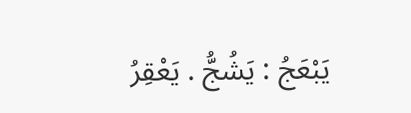يَبْعَجُ : يَشُجُّ . يَعْقِرُ